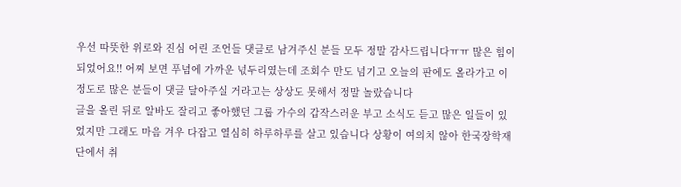우선 따뜻한 위로와 진심 어린 조언들 댓글로 남겨주신 분들 모두 정말 감사드립니다ㅠㅠ 많은 힘이 되었어요!! 어찌 보면 푸념에 가까운 넋두리였는데 조회수 만도 넘기고 오늘의 판에도 올라가고 이 정도로 많은 분들이 댓글 달아주실 거라고는 상상도 못해서 정말 놀랐습니다
글을 올린 뒤로 알바도 잘리고 좋아했던 그룹 가수의 갑작스러운 부고 소식도 듣고 많은 일들이 있었지만 그래도 마음 겨우 다잡고 열심히 하루하루를 살고 있습니다 상황이 여의치 않아 한국장학재단에서 취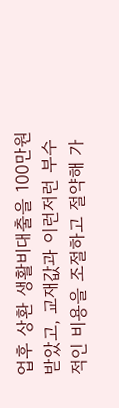업후 상환 생활비대출을 100만원 받았고, 교재값과 이런저런 부수적인 비용을 조절하고 절약해 가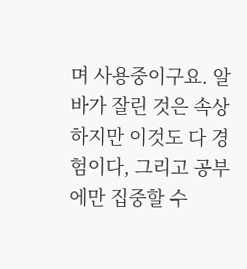며 사용중이구요. 알바가 잘린 것은 속상하지만 이것도 다 경험이다, 그리고 공부에만 집중할 수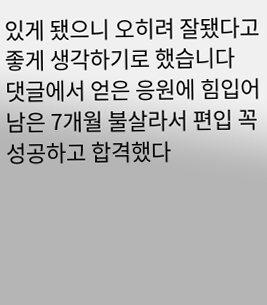있게 됐으니 오히려 잘됐다고 좋게 생각하기로 했습니다
댓글에서 얻은 응원에 힘입어 남은 7개월 불살라서 편입 꼭 성공하고 합격했다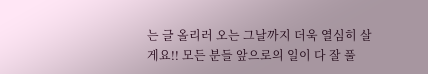는 글 올리러 오는 그날까지 더욱 열심히 살게요!! 모든 분들 앞으로의 일이 다 잘 풀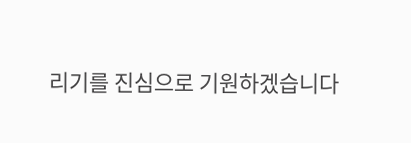리기를 진심으로 기원하겠습니다